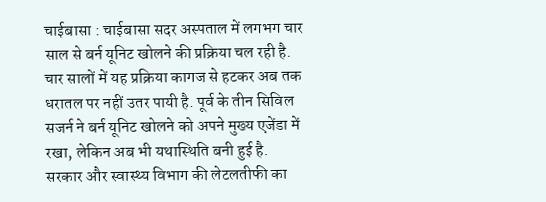चाईबासा : चाईबासा सदर अस्पताल में लगभग चार साल से बर्न यूनिट खोलने की प्रक्रिया चल रही है. चार सालों में यह प्रक्रिया कागज से हटकर अब तक धरातल पर नहीं उतर पायी है. पूर्व के तीन सिविल सजर्न ने बर्न यूनिट खोलने को अपने मुख्य एजेंडा में रखा, लेकिन अब भी यथास्थिति बनी हुई है.
सरकार और स्वास्थ्य विभाग की लेटलतीफी का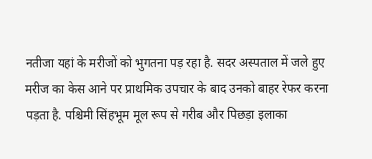नतीजा यहां के मरीजों को भुगतना पड़ रहा है. सदर अस्पताल में जले हुए मरीज का केस आने पर प्राथमिक उपचार के बाद उनको बाहर रेफर करना पड़ता है. पश्चिमी सिंहभूम मूल रूप से गरीब और पिछड़ा इलाका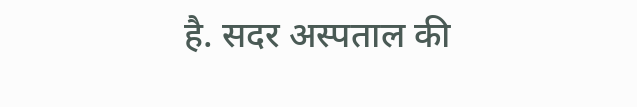है. सदर अस्पताल की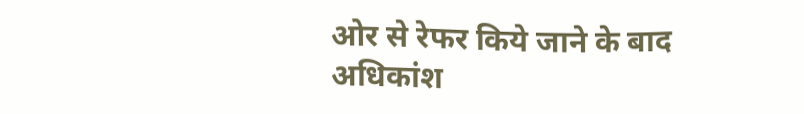ओर से रेफर किये जाने के बाद अधिकांश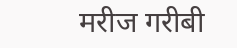मरीज गरीबी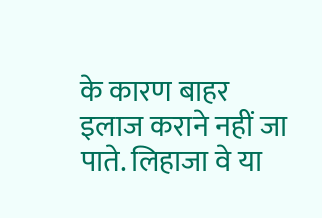के कारण बाहर इलाज कराने नहीं जा पाते. लिहाजा वे या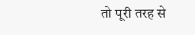तो पूरी तरह से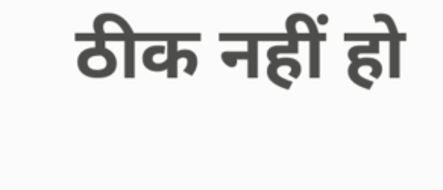ठीक नहीं हो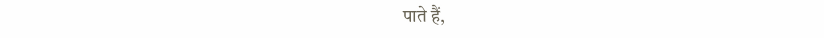पाते हैं,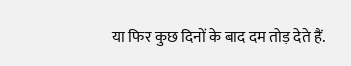या फिर कुछ दिनों के बाद दम तोड़ देते हैं.